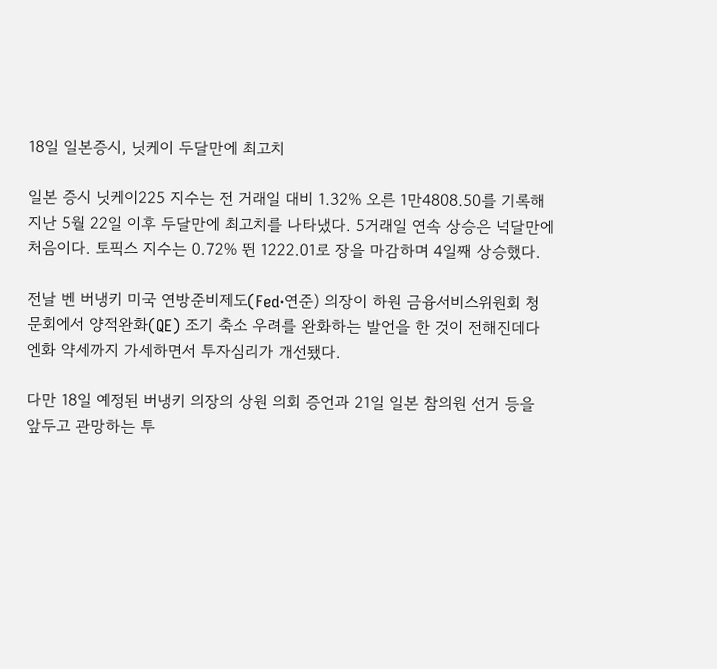18일 일본증시, 닛케이 두달만에 최고치

일본 증시 닛케이225 지수는 전 거래일 대비 1.32% 오른 1만4808.50를 기록해 지난 5월 22일 이후 두달만에 최고치를 나타냈다. 5거래일 연속 상승은 넉달만에 처음이다. 토픽스 지수는 0.72% 뛴 1222.01로 장을 마감하며 4일째 상승했다.

전날 벤 버냉키 미국 연방준비제도(Fed·연준) 의장이 하원 금융서비스위원회 청문회에서 양적완화(QE) 조기 축소 우려를 완화하는 발언을 한 것이 전해진데다 엔화 약세까지 가세하면서 투자심리가 개선됐다.

다만 18일 예정된 버냉키 의장의 상원 의회 증언과 21일 일본 참의원 선거 등을 앞두고 관망하는 투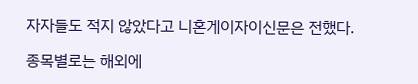자자들도 적지 않았다고 니혼게이자이신문은 전했다.

종목별로는 해외에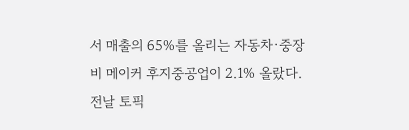서 매출의 65%를 올리는 자동차·중장비 메이커 후지중공업이 2.1% 올랐다. 전날 토픽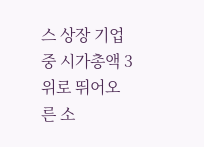스 상장 기업 중 시가총액 3위로 뛰어오른 소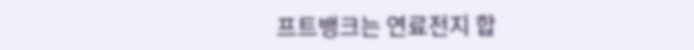프트뱅크는 연료전지 합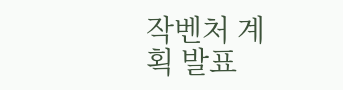작벤처 계획 발표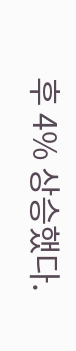후 4% 상승했다.